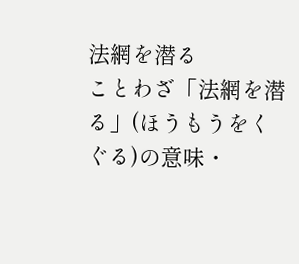法網を潜る
ことわざ「法網を潜る」(ほうもうをくぐる)の意味・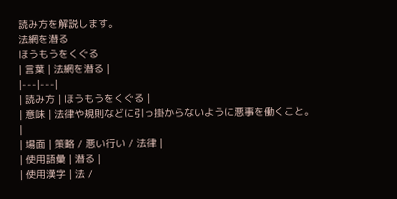読み方を解説します。
法網を潜る
ほうもうをくぐる
| 言葉 | 法網を潜る |
|---|---|
| 読み方 | ほうもうをくぐる |
| 意味 | 法律や規則などに引っ掛からないように悪事を働くこと。 |
| 場面 | 策略 / 悪い行い / 法律 |
| 使用語彙 | 潜る |
| 使用漢字 | 法 /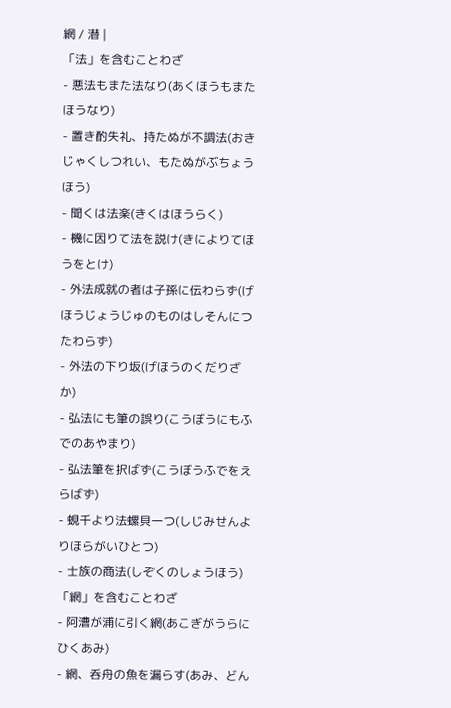網 / 潜 |
「法」を含むことわざ
- 悪法もまた法なり(あくほうもまたほうなり)
- 置き酌失礼、持たぬが不調法(おきじゃくしつれい、もたぬがぶちょうほう)
- 聞くは法楽(きくはほうらく)
- 機に因りて法を説け(きによりてほうをとけ)
- 外法成就の者は子孫に伝わらず(げほうじょうじゅのものはしそんにつたわらず)
- 外法の下り坂(げほうのくだりざか)
- 弘法にも筆の誤り(こうぼうにもふでのあやまり)
- 弘法筆を択ばず(こうぼうふでをえらばず)
- 蜆千より法螺貝一つ(しじみせんよりほらがいひとつ)
- 士族の商法(しぞくのしょうほう)
「網」を含むことわざ
- 阿漕が浦に引く網(あこぎがうらにひくあみ)
- 網、呑舟の魚を漏らす(あみ、どん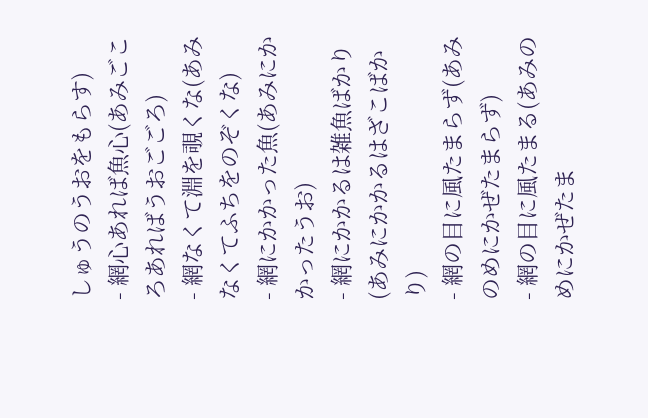しゅうのうおをもらす)
- 網心あれば魚心(あみごころあればうおごごろ)
- 網なくて淵を覗くな(あみなくてふちをのぞくな)
- 網にかかった魚(あみにかかったうお)
- 網にかかるは雑魚ばかり(あみにかかるはざこばかり)
- 網の目に風たまらず(あみのめにかぜたまらず)
- 網の目に風たまる(あみのめにかぜたま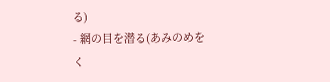る)
- 網の目を潜る(あみのめをく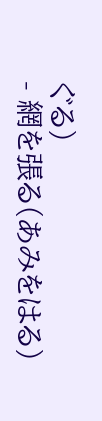ぐる)
- 網を張る(あみをはる)